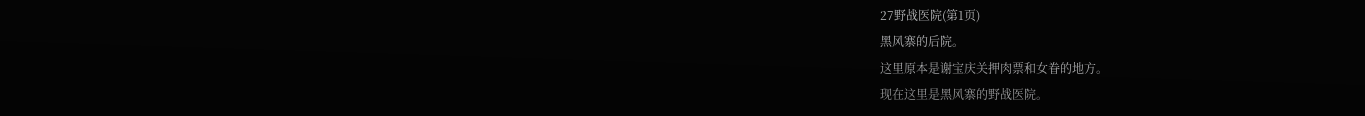27野战医院(第1页)
黑风寨的后院。
这里原本是谢宝庆关押肉票和女眷的地方。
现在这里是黑风寨的野战医院。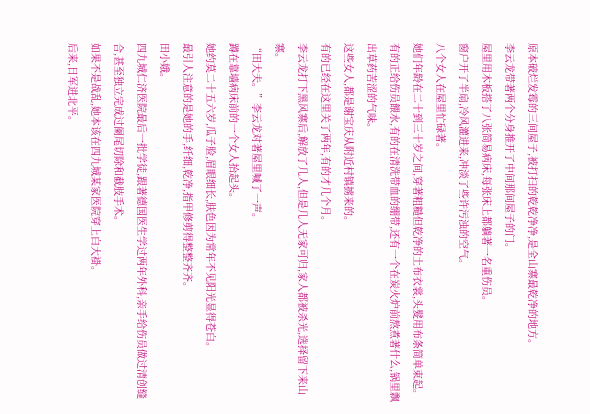原本破烂发霉的三间屋子,被打扫的乾乾净净,是全山寨最乾净的地方。
李云龙带著两个分身推开了中间那间屋子的门。
屋里用木板搭了八张简易病床,每张床上都躺著一名重伤员。
窗户开了半扇,冷风灌进来,冲淡了些许污浊的空气。
八个女人在屋里忙碌著。
她们年龄在二十到三十岁之间,穿著粗糙但乾净的土布衣裳,头髮用布条简单束起。
有的正给伤员餵水,有的在清洗带血的绷带,还有一个在炭火炉前熬煮著什么,锅里飘出草药苦涩的气味。
这些女人,都是谢宝庆从附近村镇掳来的。
有的已经在这里关了两年,有的才几个月。
李云龙打下黑风寨后,解放了几人,但是几人无家可归,家人都被杀光,选择留下来山寨。
“田大夫。”李云龙对著屋里喊了一声。
蹲在靠墙病床前的一个女人抬起头。
她约莫二十五六岁,瓜子脸,眉眼细长,肤色因为常年不见阳光显得苍白。
最引人注意的是她的手,纤细,乾净,指甲修剪得整整齐齐。
田小娥。
四九城仁济医院最后一批学徒,跟著德国医生学过两年外科,亲手给伤员做过清创缝合,甚至独立完成过阑尾切除和截肢手术。
如果不是战乱,她本该在四九城某家医院穿上白大褂。
后来,日军进北平。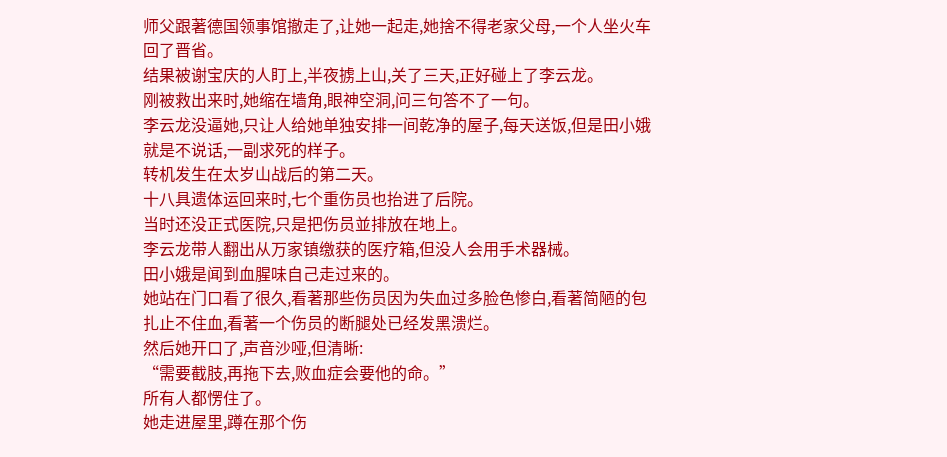师父跟著德国领事馆撤走了,让她一起走,她捨不得老家父母,一个人坐火车回了晋省。
结果被谢宝庆的人盯上,半夜掳上山,关了三天,正好碰上了李云龙。
刚被救出来时,她缩在墙角,眼神空洞,问三句答不了一句。
李云龙没逼她,只让人给她单独安排一间乾净的屋子,每天送饭,但是田小娥就是不说话,一副求死的样子。
转机发生在太岁山战后的第二天。
十八具遗体运回来时,七个重伤员也抬进了后院。
当时还没正式医院,只是把伤员並排放在地上。
李云龙带人翻出从万家镇缴获的医疗箱,但没人会用手术器械。
田小娥是闻到血腥味自己走过来的。
她站在门口看了很久,看著那些伤员因为失血过多脸色惨白,看著简陋的包扎止不住血,看著一个伤员的断腿处已经发黑溃烂。
然后她开口了,声音沙哑,但清晰:
“需要截肢,再拖下去,败血症会要他的命。”
所有人都愣住了。
她走进屋里,蹲在那个伤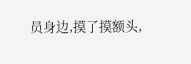员身边,摸了摸额头,